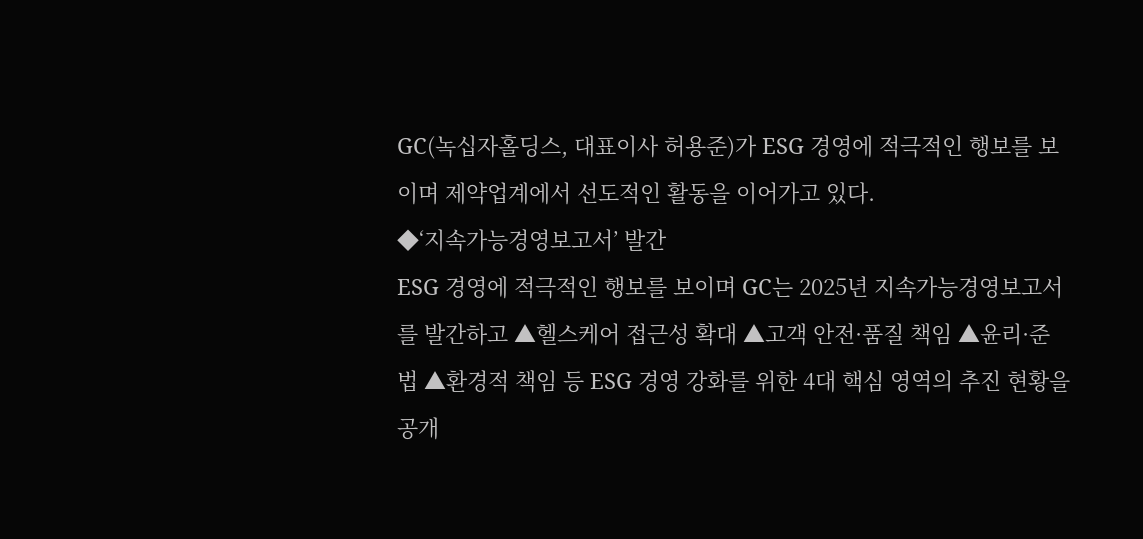GC(녹십자홀딩스, 대표이사 허용준)가 ESG 경영에 적극적인 행보를 보이며 제약업계에서 선도적인 활동을 이어가고 있다.
◆‘지속가능경영보고서’ 발간
ESG 경영에 적극적인 행보를 보이며 GC는 2025년 지속가능경영보고서를 발간하고 ▲헬스케어 접근성 확대 ▲고객 안전·품질 책임 ▲윤리·준법 ▲환경적 책임 등 ESG 경영 강화를 위한 4대 핵심 영역의 추진 현황을 공개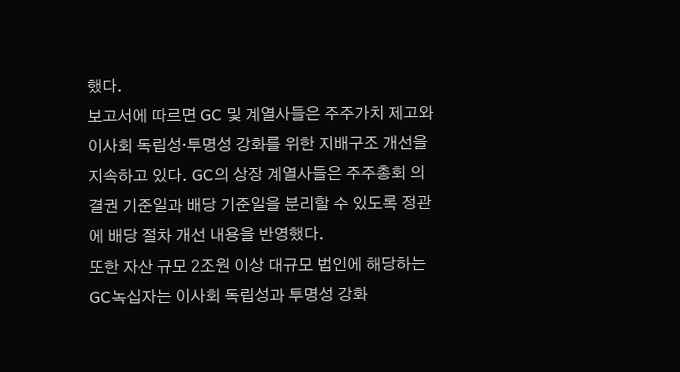했다.
보고서에 따르면 GC 및 계열사들은 주주가치 제고와 이사회 독립성·투명성 강화를 위한 지배구조 개선을 지속하고 있다. GC의 상장 계열사들은 주주총회 의결권 기준일과 배당 기준일을 분리할 수 있도록 정관에 배당 절차 개선 내용을 반영했다.
또한 자산 규모 2조원 이상 대규모 법인에 해당하는 GC녹십자는 이사회 독립성과 투명성 강화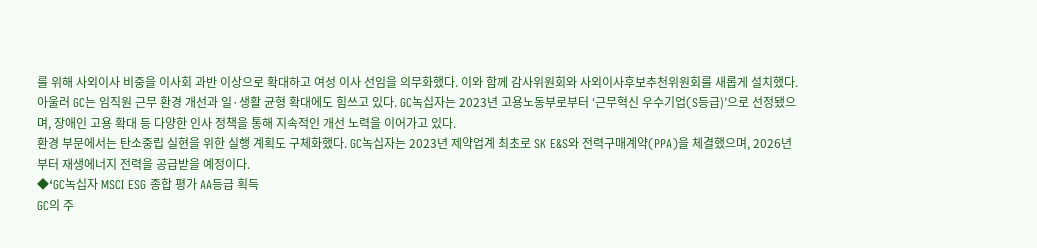를 위해 사외이사 비중을 이사회 과반 이상으로 확대하고 여성 이사 선임을 의무화했다. 이와 함께 감사위원회와 사외이사후보추천위원회를 새롭게 설치했다.
아울러 GC는 임직원 근무 환경 개선과 일·생활 균형 확대에도 힘쓰고 있다. GC녹십자는 2023년 고용노동부로부터 ‘근무혁신 우수기업(S등급)’으로 선정됐으며, 장애인 고용 확대 등 다양한 인사 정책을 통해 지속적인 개선 노력을 이어가고 있다.
환경 부문에서는 탄소중립 실현을 위한 실행 계획도 구체화했다. GC녹십자는 2023년 제약업계 최초로 SK E&S와 전력구매계약(PPA)을 체결했으며, 2026년부터 재생에너지 전력을 공급받을 예정이다.
◆‘GC녹십자 MSCI ESG 종합 평가 AA등급 획득
GC의 주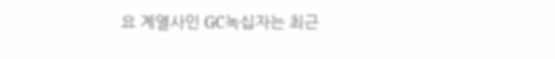요 계열사인 GC녹십자는 최근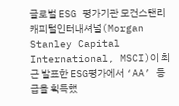글로벌 ESG 평가기관 모건스탠리캐피털인터내셔널(Morgan Stanley Capital International, MSCI)이 최근 발표한 ESG평가에서 ‘AA’ 등급을 획득했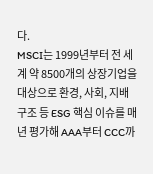다.
MSCI는 1999년부터 전 세계 약 8500개의 상장기업을 대상으로 환경, 사회, 지배구조 등 ESG 핵심 이슈를 매년 평가해 AAA부터 CCC까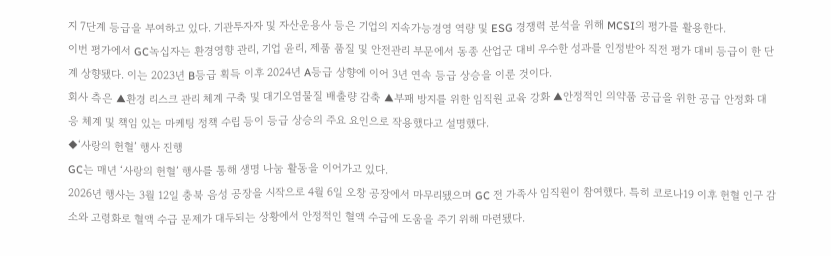지 7단계 등급을 부여하고 있다. 기관투자자 및 자산운용사 등은 기업의 지속가능경영 역량 및 ESG 경쟁력 분석을 위해 MCSI의 평가를 활용한다.
이번 평가에서 GC녹십자는 환경영향 관리, 기업 윤리, 제품 품질 및 안전관리 부문에서 동종 산업군 대비 우수한 성과를 인정받아 직전 평가 대비 등급이 한 단계 상향됐다. 이는 2023년 B등급 획득 이후 2024년 A등급 상향에 이어 3년 연속 등급 상승을 이룬 것이다.
회사 측은 ▲환경 리스크 관리 체계 구축 및 대기오염물질 배출량 감축 ▲부패 방지를 위한 임직원 교육 강화 ▲안정적인 의약품 공급을 위한 공급 안정화 대응 체계 및 책임 있는 마케팅 정책 수립 등이 등급 상승의 주요 요인으로 작용했다고 설명했다.
◆‘사랑의 헌혈’ 행사 진행
GC는 매년 ‘사랑의 헌혈’ 행사를 통해 생명 나눔 활동을 이어가고 있다.
2026년 행사는 3월 12일 충북 음성 공장을 시작으로 4월 6일 오창 공장에서 마무리됐으며 GC 전 가족사 임직원이 참여했다. 특히 코로나19 이후 헌혈 인구 감소와 고령화로 혈액 수급 문제가 대두되는 상황에서 안정적인 혈액 수급에 도움을 주기 위해 마련됐다.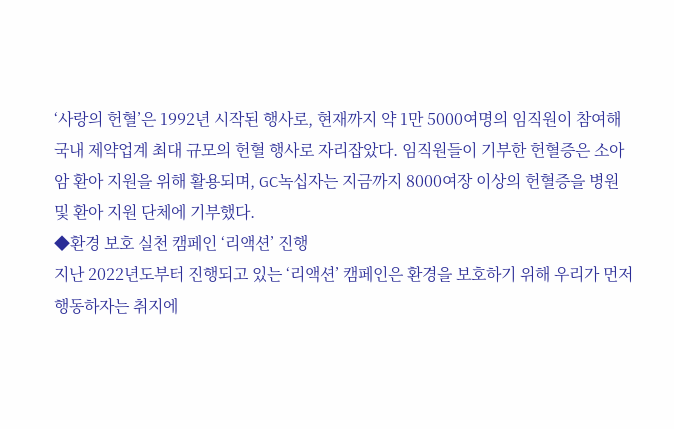‘사랑의 헌혈’은 1992년 시작된 행사로, 현재까지 약 1만 5000여명의 임직원이 참여해 국내 제약업계 최대 규모의 헌혈 행사로 자리잡았다. 임직원들이 기부한 헌혈증은 소아암 환아 지원을 위해 활용되며, GC녹십자는 지금까지 8000여장 이상의 헌혈증을 병원 및 환아 지원 단체에 기부했다.
◆환경 보호 실천 캠페인 ‘리액션’ 진행
지난 2022년도부터 진행되고 있는 ‘리액션’ 캠페인은 환경을 보호하기 위해 우리가 먼저 행동하자는 취지에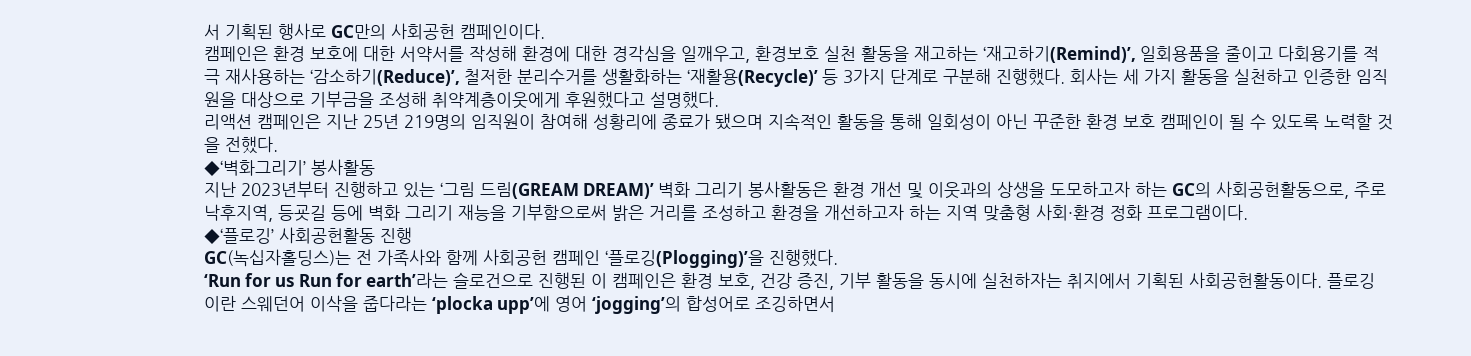서 기획된 행사로 GC만의 사회공헌 캠페인이다.
캠페인은 환경 보호에 대한 서약서를 작성해 환경에 대한 경각심을 일깨우고, 환경보호 실천 활동을 재고하는 ‘재고하기(Remind)’, 일회용품을 줄이고 다회용기를 적극 재사용하는 ‘감소하기(Reduce)’, 철저한 분리수거를 생활화하는 ‘재활용(Recycle)’ 등 3가지 단계로 구분해 진행했다. 회사는 세 가지 활동을 실천하고 인증한 임직원을 대상으로 기부금을 조성해 취약계층이웃에게 후원했다고 설명했다.
리액션 캠페인은 지난 25년 219명의 임직원이 참여해 성황리에 종료가 됐으며 지속적인 활동을 통해 일회성이 아닌 꾸준한 환경 보호 캠페인이 될 수 있도록 노력할 것을 전했다.
◆‘벽화그리기’ 봉사활동
지난 2023년부터 진행하고 있는 ‘그림 드림(GREAM DREAM)’ 벽화 그리기 봉사활동은 환경 개선 및 이웃과의 상생을 도모하고자 하는 GC의 사회공헌활동으로, 주로 낙후지역, 등굣길 등에 벽화 그리기 재능을 기부함으로써 밝은 거리를 조성하고 환경을 개선하고자 하는 지역 맞춤형 사회·환경 정화 프로그램이다.
◆‘플로깅’ 사회공헌활동 진행
GC(녹십자홀딩스)는 전 가족사와 함께 사회공헌 캠페인 ‘플로깅(Plogging)’을 진행했다.
‘Run for us Run for earth’라는 슬로건으로 진행된 이 캠페인은 환경 보호, 건강 증진, 기부 활동을 동시에 실천하자는 취지에서 기획된 사회공헌활동이다. 플로깅이란 스웨던어 이삭을 줍다라는 ‘plocka upp’에 영어 ‘jogging’의 합성어로 조깅하면서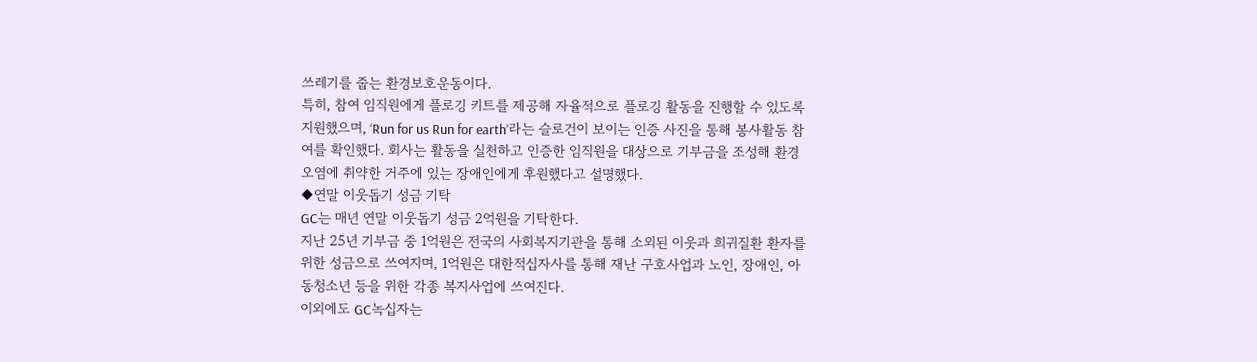쓰레기를 줍는 환경보호운동이다.
특히, 참여 임직원에게 플로깅 키트를 제공해 자율적으로 플로깅 활동을 진행할 수 있도록 지원했으며, ‘Run for us Run for earth’라는 슬로건이 보이는 인증 사진을 통해 봉사활동 참여를 확인했다. 회사는 활동을 실천하고 인증한 임직원을 대상으로 기부금을 조성해 환경오염에 취약한 거주에 있는 장애인에게 후원했다고 설명했다.
◆연말 이웃돕기 성금 기탁
GC는 매년 연말 이웃돕기 성금 2억원을 기탁한다.
지난 25년 기부금 중 1억원은 전국의 사회복지기관을 통해 소외된 이웃과 희귀질환 환자를 위한 성금으로 쓰여지며, 1억원은 대한적십자사를 통해 재난 구호사업과 노인, 장애인, 아동청소년 등을 위한 각종 복지사업에 쓰여진다.
이외에도 GC녹십자는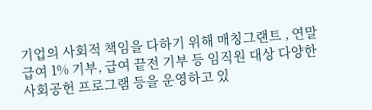기업의 사회적 책임을 다하기 위해 매칭그랜트 , 연말 급여 1% 기부, 급여 끝전 기부 등 임직원 대상 다양한 사회공헌 프로그램 등을 운영하고 있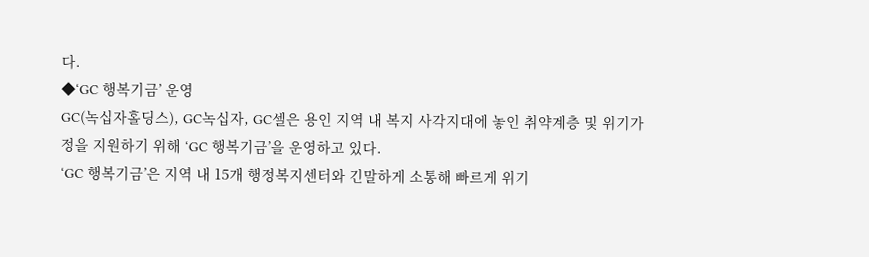다.
◆‘GC 행복기금’ 운영
GC(녹십자홀딩스), GC녹십자, GC셀은 용인 지역 내 복지 사각지대에 놓인 취약계층 및 위기가정을 지원하기 위해 ‘GC 행복기금’을 운영하고 있다.
‘GC 행복기금’은 지역 내 15개 행정복지센터와 긴말하게 소통해 빠르게 위기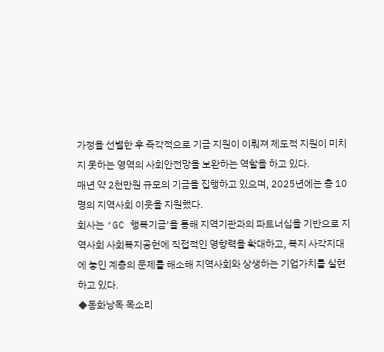가정을 선별한 후 즉각적으로 기금 지원이 이뤄져 제도적 지원이 미치지 못하는 영역의 사회안전망을 보완하는 역할을 하고 있다.
매년 약 2천만원 규모의 기금을 집행하고 있으며, 2025년에는 총 10명의 지역사회 이웃을 지원했다.
회사는 ‘GC 행복기금’을 통해 지역기관과의 파트너십을 기반으로 지역사회 사회복지공헌에 직접적인 영향력을 확대하고, 복지 사각지대에 놓인 계층의 문제를 해소해 지역사회와 상생하는 기업가치를 실현하고 있다.
◆동화낭독 목소리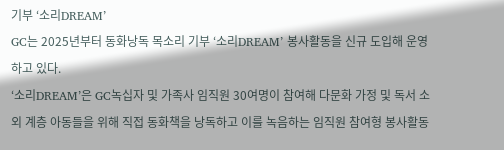기부 ‘소리DREAM’
GC는 2025년부터 동화낭독 목소리 기부 ‘소리DREAM’ 봉사활동을 신규 도입해 운영하고 있다.
‘소리DREAM’은 GC녹십자 및 가족사 임직원 30여명이 참여해 다문화 가정 및 독서 소외 계층 아동들을 위해 직접 동화책을 낭독하고 이를 녹음하는 임직원 참여형 봉사활동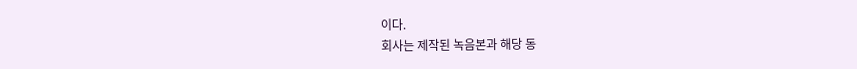이다.
회사는 제작된 녹음본과 해당 동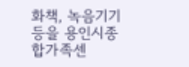화책, 녹음기기 등을 용인시종합가족센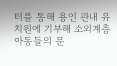터를 통해 용인 관내 유치원에 기부해 소외계층 아동들의 문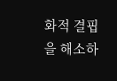화적 결핍을 해소하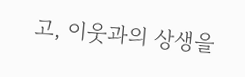고, 이웃과의 상생을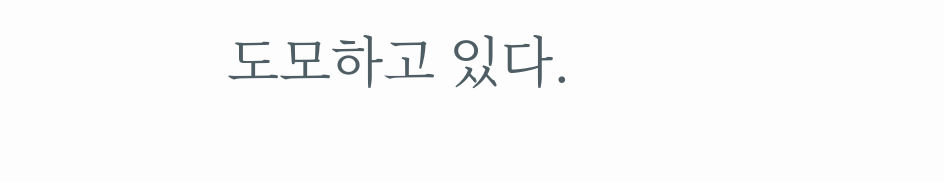도모하고 있다.